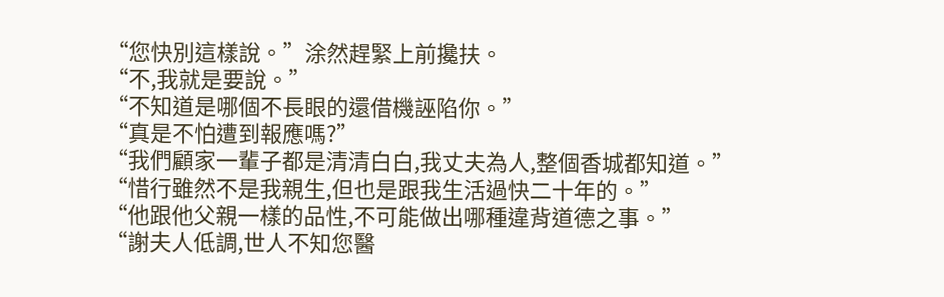“您快別這樣說。”涂然趕緊上前攙扶。
“不,我就是要說。”
“不知道是哪個不長眼的還借機誣陷你。”
“真是不怕遭到報應嗎?”
“我們顧家一輩子都是清清白白,我丈夫為人,整個香城都知道。”
“惜行雖然不是我親生,但也是跟我生活過快二十年的。”
“他跟他父親一樣的品性,不可能做出哪種違背道德之事。”
“謝夫人低調,世人不知您醫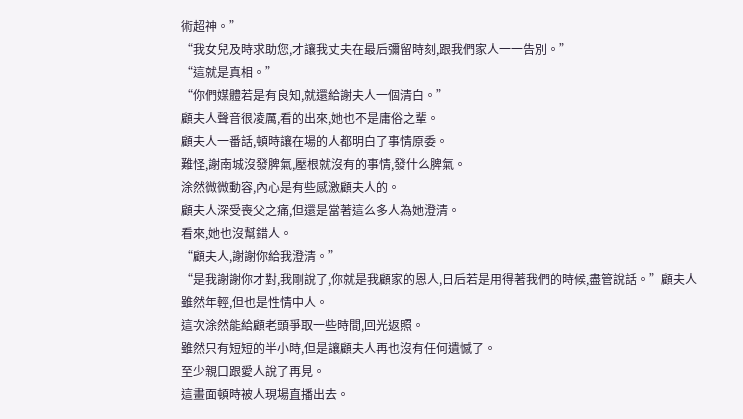術超神。”
“我女兒及時求助您,才讓我丈夫在最后彌留時刻,跟我們家人一一告別。”
“這就是真相。”
“你們媒體若是有良知,就還給謝夫人一個清白。”
顧夫人聲音很凌厲,看的出來,她也不是庸俗之輩。
顧夫人一番話,頓時讓在場的人都明白了事情原委。
難怪,謝南城沒發脾氣,壓根就沒有的事情,發什么脾氣。
涂然微微動容,內心是有些感激顧夫人的。
顧夫人深受喪父之痛,但還是當著這么多人為她澄清。
看來,她也沒幫錯人。
“顧夫人,謝謝你給我澄清。”
“是我謝謝你才對,我剛說了,你就是我顧家的恩人,日后若是用得著我們的時候,盡管說話。”顧夫人雖然年輕,但也是性情中人。
這次涂然能給顧老頭爭取一些時間,回光返照。
雖然只有短短的半小時,但是讓顧夫人再也沒有任何遺憾了。
至少親口跟愛人說了再見。
這畫面頓時被人現場直播出去。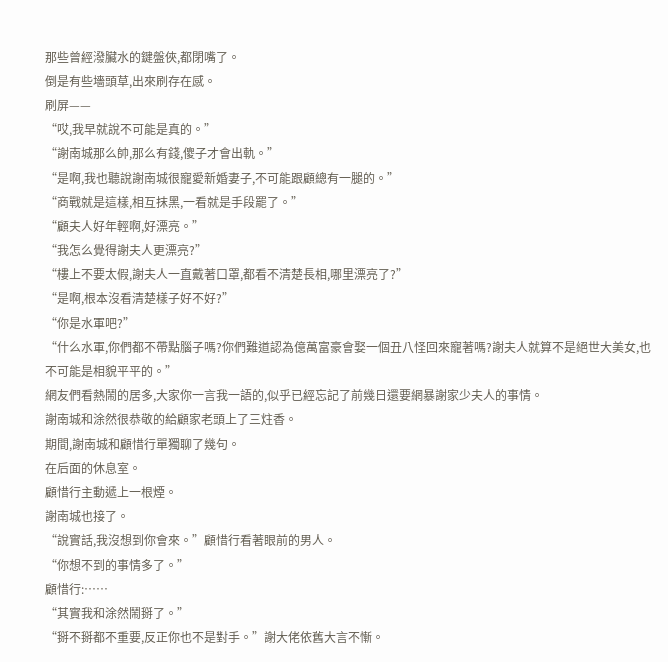那些曾經潑臟水的鍵盤俠,都閉嘴了。
倒是有些墻頭草,出來刷存在感。
刷屏——
“哎,我早就說不可能是真的。”
“謝南城那么帥,那么有錢,傻子才會出軌。”
“是啊,我也聽說謝南城很寵愛新婚妻子,不可能跟顧總有一腿的。”
“商戰就是這樣,相互抹黑,一看就是手段罷了。”
“顧夫人好年輕啊,好漂亮。”
“我怎么覺得謝夫人更漂亮?”
“樓上不要太假,謝夫人一直戴著口罩,都看不清楚長相,哪里漂亮了?”
“是啊,根本沒看清楚樣子好不好?”
“你是水軍吧?”
“什么水軍,你們都不帶點腦子嗎?你們難道認為億萬富豪會娶一個丑八怪回來寵著嗎?謝夫人就算不是絕世大美女,也不可能是相貌平平的。”
網友們看熱鬧的居多,大家你一言我一語的,似乎已經忘記了前幾日還要網暴謝家少夫人的事情。
謝南城和涂然很恭敬的給顧家老頭上了三炷香。
期間,謝南城和顧惜行單獨聊了幾句。
在后面的休息室。
顧惜行主動遞上一根煙。
謝南城也接了。
“說實話,我沒想到你會來。”顧惜行看著眼前的男人。
“你想不到的事情多了。”
顧惜行:……
“其實我和涂然鬧掰了。”
“掰不掰都不重要,反正你也不是對手。”謝大佬依舊大言不慚。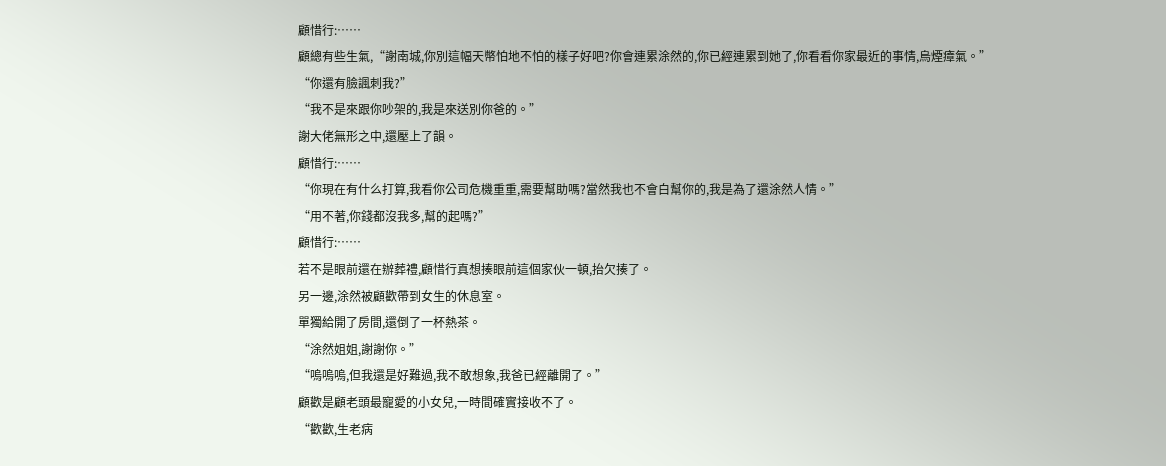顧惜行:……
顧總有些生氣,“謝南城,你別這幅天幣怕地不怕的樣子好吧?你會連累涂然的,你已經連累到她了,你看看你家最近的事情,烏煙瘴氣。”
“你還有臉諷刺我?”
“我不是來跟你吵架的,我是來送別你爸的。”
謝大佬無形之中,還壓上了韻。
顧惜行:……
“你現在有什么打算,我看你公司危機重重,需要幫助嗎?當然我也不會白幫你的,我是為了還涂然人情。”
“用不著,你錢都沒我多,幫的起嗎?”
顧惜行:……
若不是眼前還在辦葬禮,顧惜行真想揍眼前這個家伙一頓,抬欠揍了。
另一邊,涂然被顧歡帶到女生的休息室。
單獨給開了房間,還倒了一杯熱茶。
“涂然姐姐,謝謝你。”
“嗚嗚嗚,但我還是好難過,我不敢想象,我爸已經離開了。”
顧歡是顧老頭最寵愛的小女兒,一時間確實接收不了。
“歡歡,生老病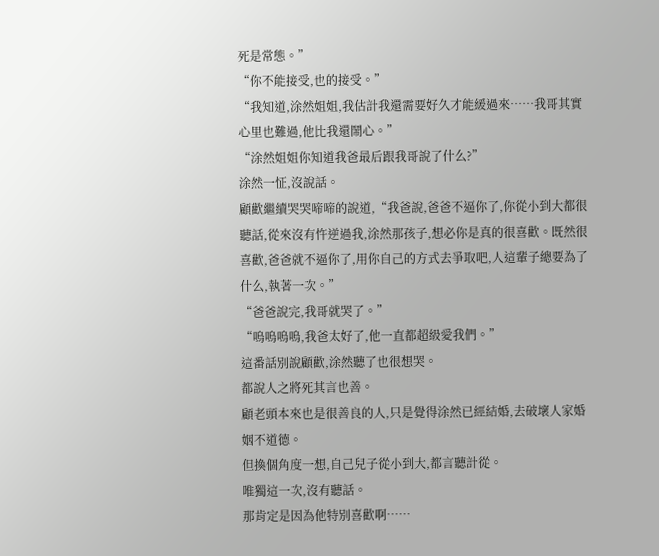死是常態。”
“你不能接受,也的接受。”
“我知道,涂然姐姐,我估計我還需要好久才能緩過來……我哥其實心里也難過,他比我還鬧心。”
“涂然姐姐你知道我爸最后跟我哥說了什么?”
涂然一怔,沒說話。
顧歡繼續哭哭啼啼的說道,“我爸說,爸爸不逼你了,你從小到大都很聽話,從來沒有忤逆過我,涂然那孩子,想必你是真的很喜歡。既然很喜歡,爸爸就不逼你了,用你自己的方式去爭取吧,人這輩子總要為了什么,執著一次。”
“爸爸說完,我哥就哭了。”
“嗚嗚嗚嗚,我爸太好了,他一直都超級愛我們。”
這番話別說顧歡,涂然聽了也很想哭。
都說人之將死其言也善。
顧老頭本來也是很善良的人,只是覺得涂然已經結婚,去破壞人家婚姻不道德。
但換個角度一想,自己兒子從小到大,都言聽計從。
唯獨這一次,沒有聽話。
那肯定是因為他特別喜歡啊……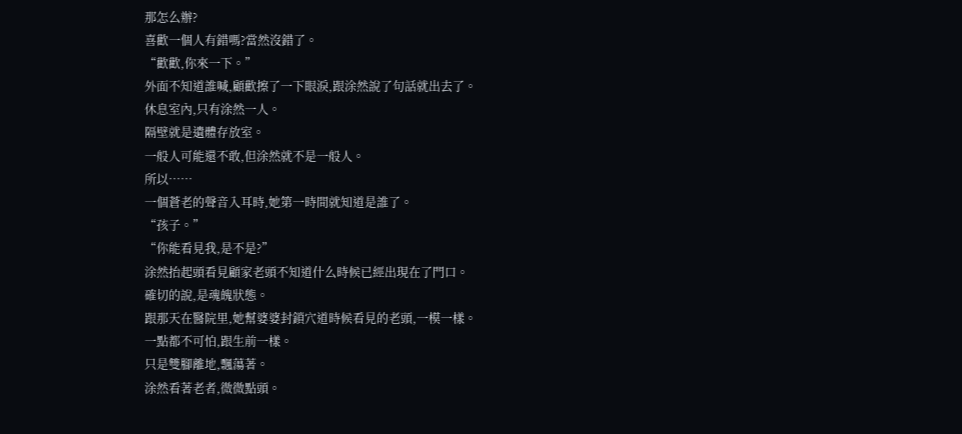那怎么辦?
喜歡一個人有錯嗎?當然沒錯了。
“歡歡,你來一下。”
外面不知道誰喊,顧歡擦了一下眼淚,跟涂然說了句話就出去了。
休息室內,只有涂然一人。
隔壁就是遺體存放室。
一般人可能還不敢,但涂然就不是一般人。
所以……
一個蒼老的聲音入耳時,她第一時間就知道是誰了。
“孩子。”
“你能看見我,是不是?”
涂然抬起頭看見顧家老頭不知道什么時候已經出現在了門口。
確切的說,是魂魄狀態。
跟那天在醫院里,她幫婆婆封鎖穴道時候看見的老頭,一模一樣。
一點都不可怕,跟生前一樣。
只是雙腳離地,飄蕩著。
涂然看著老者,微微點頭。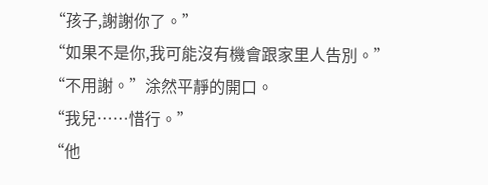“孩子,謝謝你了。”
“如果不是你,我可能沒有機會跟家里人告別。”
“不用謝。”涂然平靜的開口。
“我兒……惜行。”
“他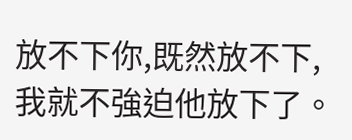放不下你,既然放不下,我就不強迫他放下了。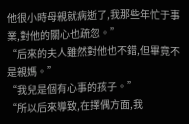他很小時母親就病逝了,我那些年忙于事業,對他的關心也疏忽。”
“后來的夫人雖然對他也不錯,但畢竟不是親媽。”
“我兒是個有心事的孩子。”
“所以后來導致,在擇偶方面,我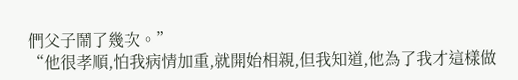們父子鬧了幾次。”
“他很孝順,怕我病情加重,就開始相親,但我知道,他為了我才這樣做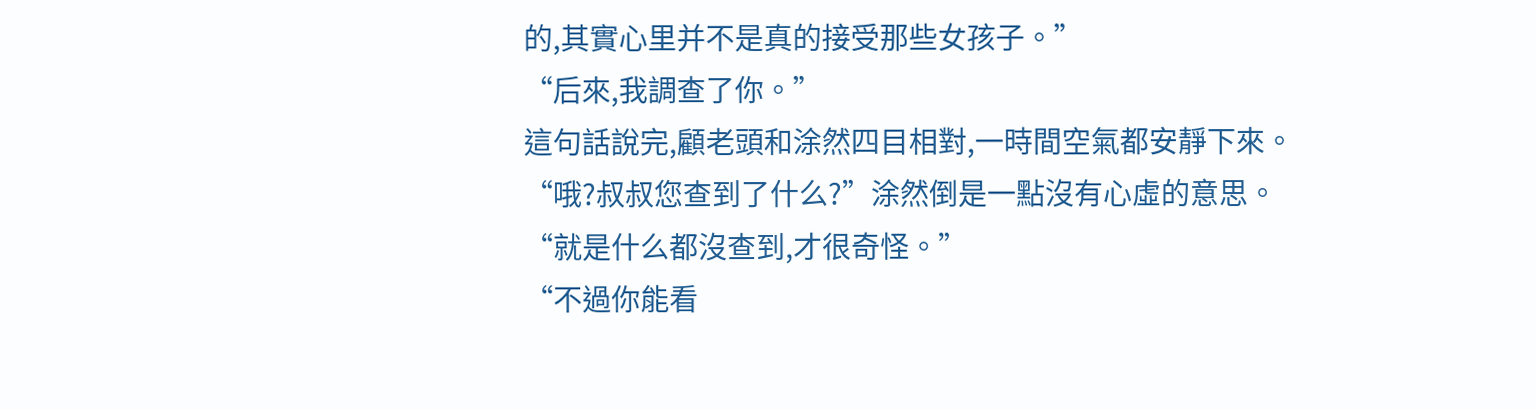的,其實心里并不是真的接受那些女孩子。”
“后來,我調查了你。”
這句話說完,顧老頭和涂然四目相對,一時間空氣都安靜下來。
“哦?叔叔您查到了什么?”涂然倒是一點沒有心虛的意思。
“就是什么都沒查到,才很奇怪。”
“不過你能看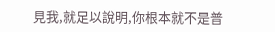見我,就足以說明,你根本就不是普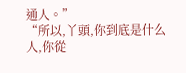通人。”
“所以,丫頭,你到底是什么人,你從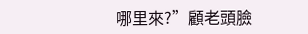哪里來?”顧老頭臉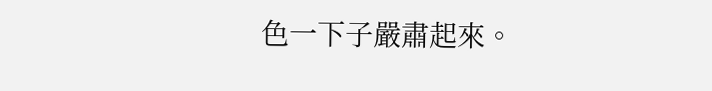色一下子嚴肅起來。